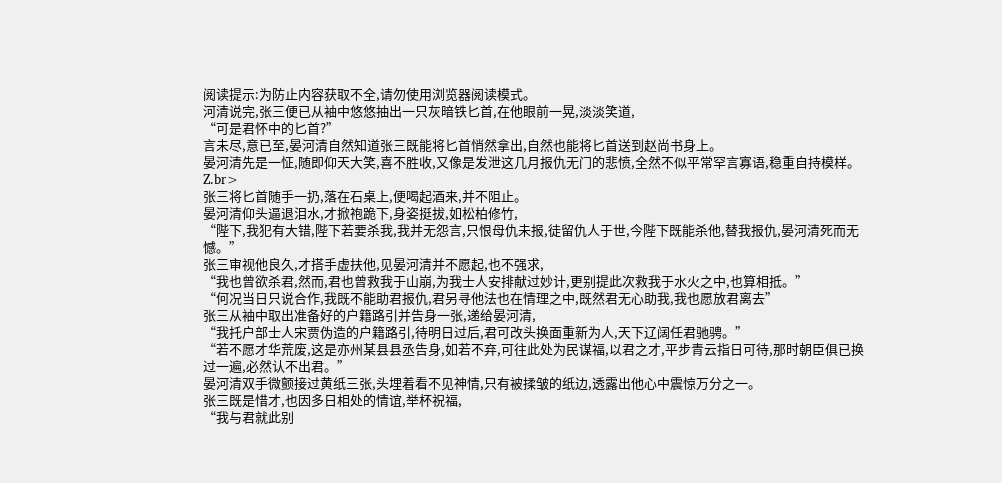阅读提示:为防止内容获取不全,请勿使用浏览器阅读模式。
河清说完,张三便已从袖中悠悠抽出一只灰暗铁匕首,在他眼前一晃,淡淡笑道,
“可是君怀中的匕首?”
言未尽,意已至,晏河清自然知道张三既能将匕首悄然拿出,自然也能将匕首送到赵尚书身上。
晏河清先是一怔,随即仰天大笑,喜不胜收,又像是发泄这几月报仇无门的悲愤,全然不似平常罕言寡语,稳重自持模样。Z.br>
张三将匕首随手一扔,落在石桌上,便喝起酒来,并不阻止。
晏河清仰头逼退泪水,才掀袍跪下,身姿挺拔,如松柏修竹,
“陛下,我犯有大错,陛下若要杀我,我并无怨言,只恨母仇未报,徒留仇人于世,今陛下既能杀他,替我报仇,晏河清死而无憾。”
张三审视他良久,才搭手虚扶他,见晏河清并不愿起,也不强求,
“我也曾欲杀君,然而,君也曾救我于山崩,为我士人安排献过妙计,更别提此次救我于水火之中,也算相抵。”
“何况当日只说合作,我既不能助君报仇,君另寻他法也在情理之中,既然君无心助我,我也愿放君离去”
张三从袖中取出准备好的户籍路引并告身一张,递给晏河清,
“我托户部士人宋贾伪造的户籍路引,待明日过后,君可改头换面重新为人,天下辽阔任君驰骋。”
“若不愿才华荒废,这是亦州某县县丞告身,如若不弃,可往此处为民谋福,以君之才,平步青云指日可待,那时朝臣俱已换过一遍,必然认不出君。”
晏河清双手微颤接过黄纸三张,头埋着看不见神情,只有被揉皱的纸边,透露出他心中震惊万分之一。
张三既是惜才,也因多日相处的情谊,举杯祝福,
“我与君就此别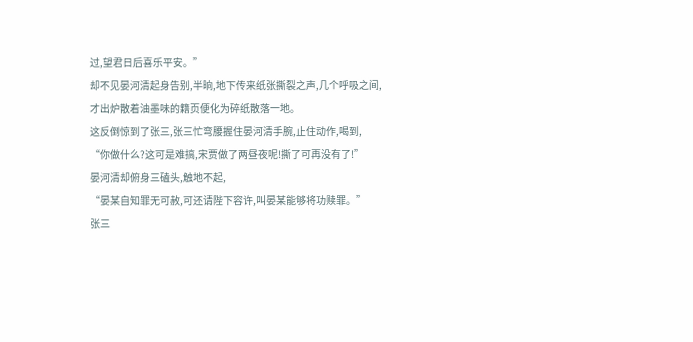过,望君日后喜乐平安。”
却不见晏河清起身告别,半晌,地下传来纸张撕裂之声,几个呼吸之间,才出炉散着油墨味的籍页便化为碎纸散落一地。
这反倒惊到了张三,张三忙弯腰握住晏河清手腕,止住动作,喝到,
“你做什么?这可是难搞,宋贾做了两昼夜呢!撕了可再没有了!”
晏河清却俯身三磕头,触地不起,
“晏某自知罪无可赦,可还请陛下容许,叫晏某能够将功赎罪。”
张三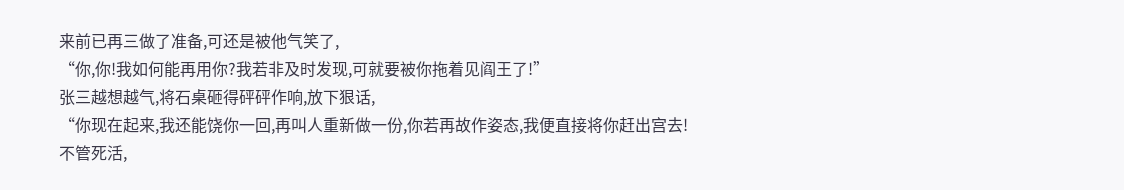来前已再三做了准备,可还是被他气笑了,
“你,你!我如何能再用你?我若非及时发现,可就要被你拖着见阎王了!”
张三越想越气,将石桌砸得砰砰作响,放下狠话,
“你现在起来,我还能饶你一回,再叫人重新做一份,你若再故作姿态,我便直接将你赶出宫去!不管死活,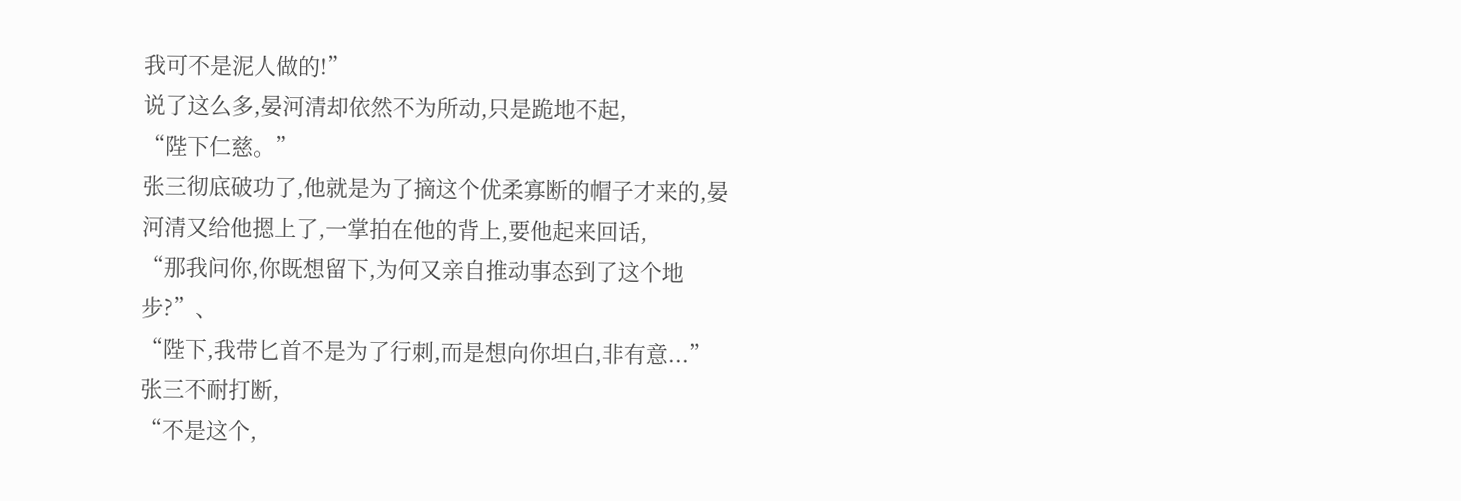我可不是泥人做的!”
说了这么多,晏河清却依然不为所动,只是跪地不起,
“陛下仁慈。”
张三彻底破功了,他就是为了摘这个优柔寡断的帽子才来的,晏河清又给他摁上了,一掌拍在他的背上,要他起来回话,
“那我问你,你既想留下,为何又亲自推动事态到了这个地步?”、
“陛下,我带匕首不是为了行刺,而是想向你坦白,非有意...”
张三不耐打断,
“不是这个,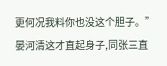更何况我料你也没这个胆子。”
晏河清这才直起身子,同张三直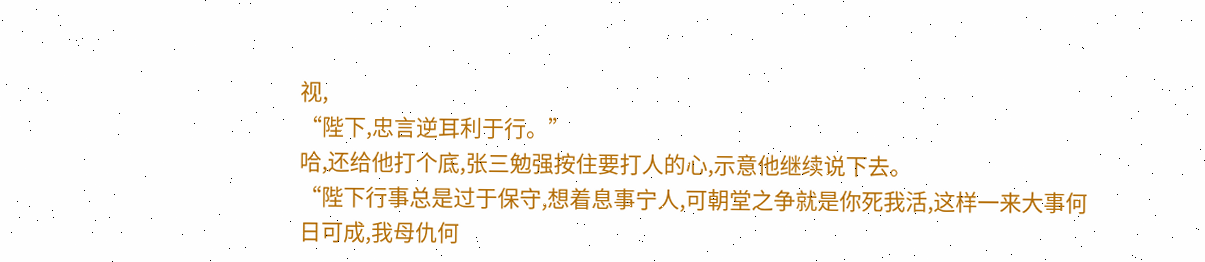视,
“陛下,忠言逆耳利于行。”
哈,还给他打个底,张三勉强按住要打人的心,示意他继续说下去。
“陛下行事总是过于保守,想着息事宁人,可朝堂之争就是你死我活,这样一来大事何日可成,我母仇何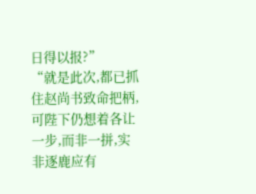日得以报?”
“就是此次,都已抓住赵尚书致命把柄,可陛下仍想着各让一步,而非一拼,实非逐鹿应有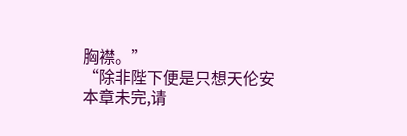胸襟。”
“除非陛下便是只想天伦安
本章未完,请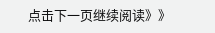点击下一页继续阅读》》